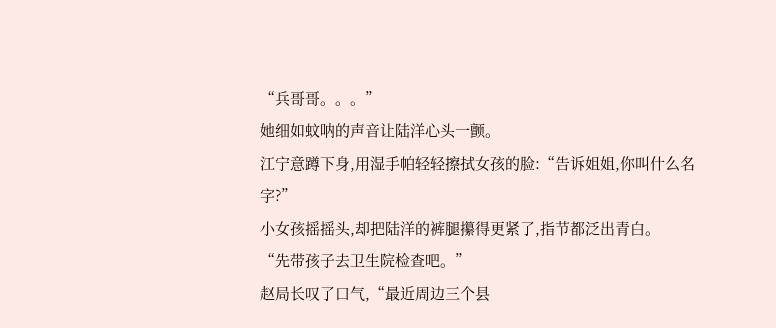“兵哥哥。。。”
她细如蚊呐的声音让陆洋心头一颤。
江宁意蹲下身,用湿手帕轻轻擦拭女孩的脸:“告诉姐姐,你叫什么名字?”
小女孩摇摇头,却把陆洋的裤腿攥得更紧了,指节都泛出青白。
“先带孩子去卫生院检查吧。”
赵局长叹了口气,“最近周边三个县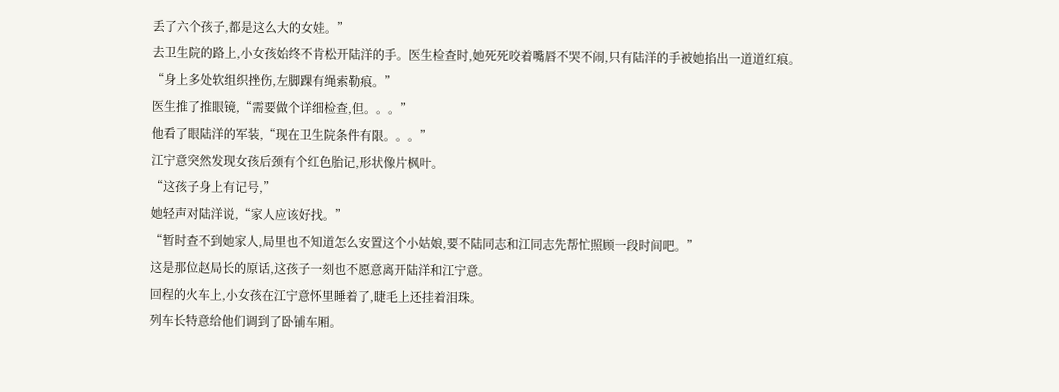丢了六个孩子,都是这么大的女娃。”
去卫生院的路上,小女孩始终不肯松开陆洋的手。医生检查时,她死死咬着嘴唇不哭不闹,只有陆洋的手被她掐出一道道红痕。
“身上多处软组织挫伤,左脚踝有绳索勒痕。”
医生推了推眼镜,“需要做个详细检查,但。。。”
他看了眼陆洋的军装,“现在卫生院条件有限。。。”
江宁意突然发现女孩后颈有个红色胎记,形状像片枫叶。
“这孩子身上有记号,”
她轻声对陆洋说,“家人应该好找。”
“暂时查不到她家人,局里也不知道怎么安置这个小姑娘,要不陆同志和江同志先帮忙照顾一段时间吧。”
这是那位赵局长的原话,这孩子一刻也不愿意离开陆洋和江宁意。
回程的火车上,小女孩在江宁意怀里睡着了,睫毛上还挂着泪珠。
列车长特意给他们调到了卧铺车厢。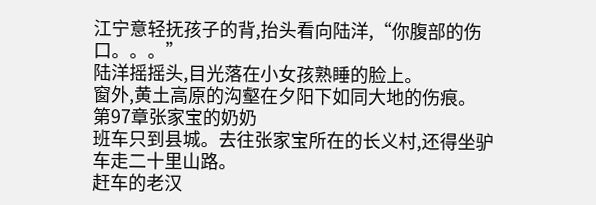江宁意轻抚孩子的背,抬头看向陆洋,“你腹部的伤口。。。”
陆洋摇摇头,目光落在小女孩熟睡的脸上。
窗外,黄土高原的沟壑在夕阳下如同大地的伤痕。
第97章张家宝的奶奶
班车只到县城。去往张家宝所在的长义村,还得坐驴车走二十里山路。
赶车的老汉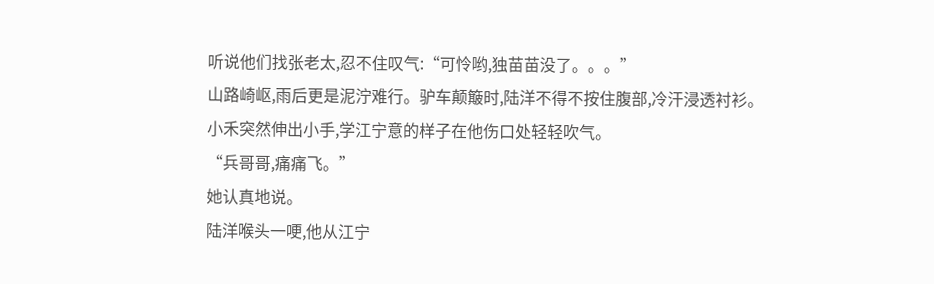听说他们找张老太,忍不住叹气:“可怜哟,独苗苗没了。。。”
山路崎岖,雨后更是泥泞难行。驴车颠簸时,陆洋不得不按住腹部,冷汗浸透衬衫。
小禾突然伸出小手,学江宁意的样子在他伤口处轻轻吹气。
“兵哥哥,痛痛飞。”
她认真地说。
陆洋喉头一哽,他从江宁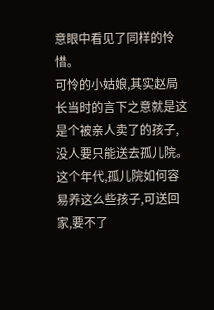意眼中看见了同样的怜惜。
可怜的小姑娘,其实赵局长当时的言下之意就是这是个被亲人卖了的孩子,没人要只能送去孤儿院。
这个年代,孤儿院如何容易养这么些孩子,可送回家,要不了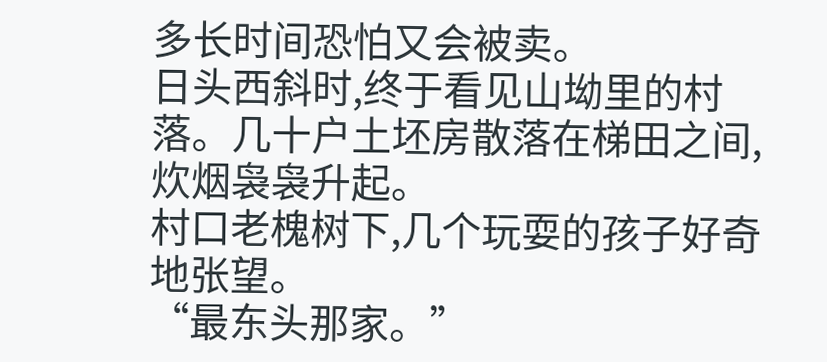多长时间恐怕又会被卖。
日头西斜时,终于看见山坳里的村落。几十户土坯房散落在梯田之间,炊烟袅袅升起。
村口老槐树下,几个玩耍的孩子好奇地张望。
“最东头那家。”